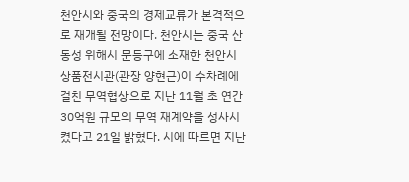천안시와 중국의 경제교류가 본격적으로 재개될 전망이다. 천안시는 중국 산동성 위해시 문등구에 소재한 천안시상품전시관(관장 양현근)이 수차례에 걸친 무역협상으로 지난 11월 초 연간 30억원 규모의 무역 재계약을 성사시켰다고 21일 밝혔다. 시에 따르면 지난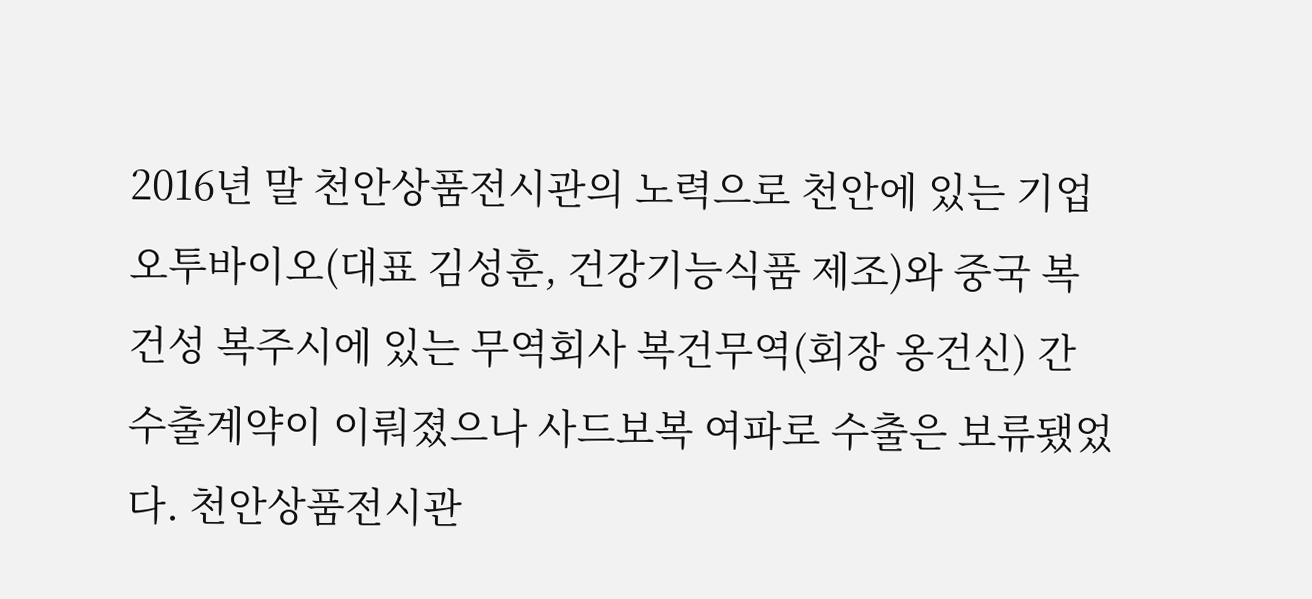2016년 말 천안상품전시관의 노력으로 천안에 있는 기업 오투바이오(대표 김성훈, 건강기능식품 제조)와 중국 복건성 복주시에 있는 무역회사 복건무역(회장 옹건신) 간 수출계약이 이뤄졌으나 사드보복 여파로 수출은 보류됐었다. 천안상품전시관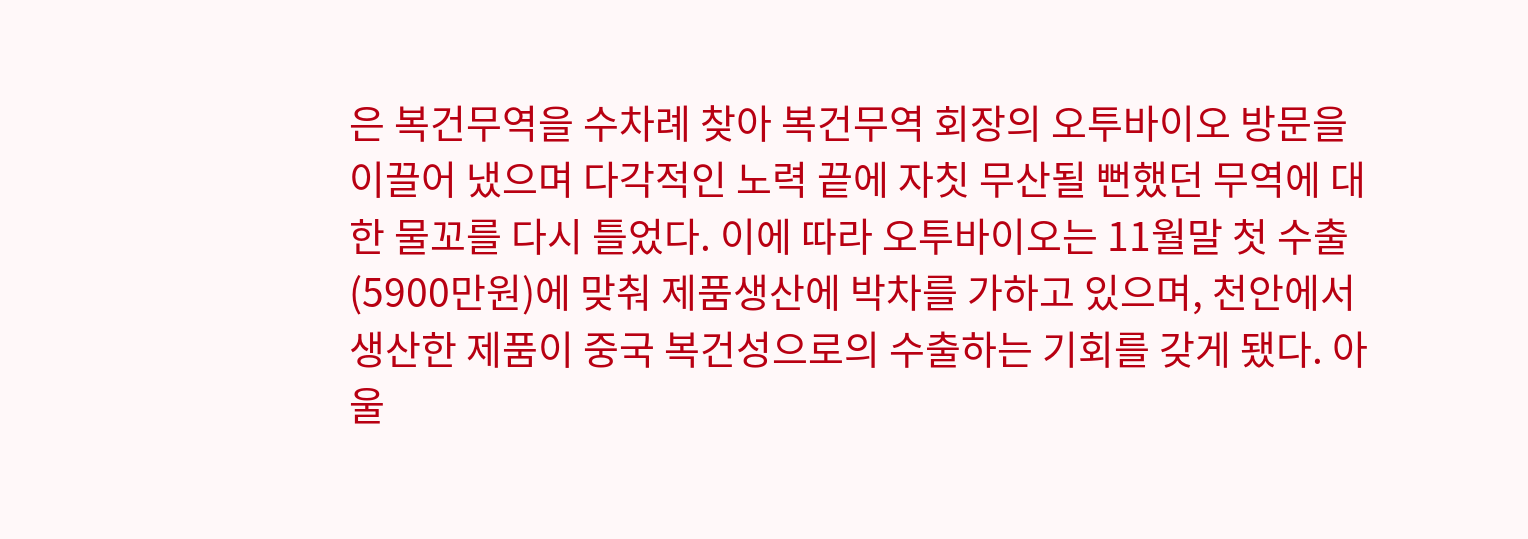은 복건무역을 수차례 찾아 복건무역 회장의 오투바이오 방문을 이끌어 냈으며 다각적인 노력 끝에 자칫 무산될 뻔했던 무역에 대한 물꼬를 다시 틀었다. 이에 따라 오투바이오는 11월말 첫 수출(5900만원)에 맞춰 제품생산에 박차를 가하고 있으며, 천안에서 생산한 제품이 중국 복건성으로의 수출하는 기회를 갖게 됐다. 아울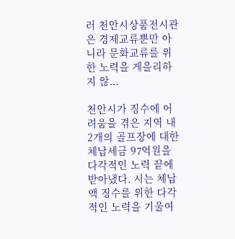러 천안시상품전시관은 경제교류뿐만 아니라 문화교류를 위한 노력을 게을리하지 않...

천안시가 징수에 어려움을 겪은 지역 내 2개의 골프장에 대한 체납세금 97억원을 다각적인 노력 끝에 받아냈다. 시는 체납액 징수를 위한 다각적인 노력을 기울여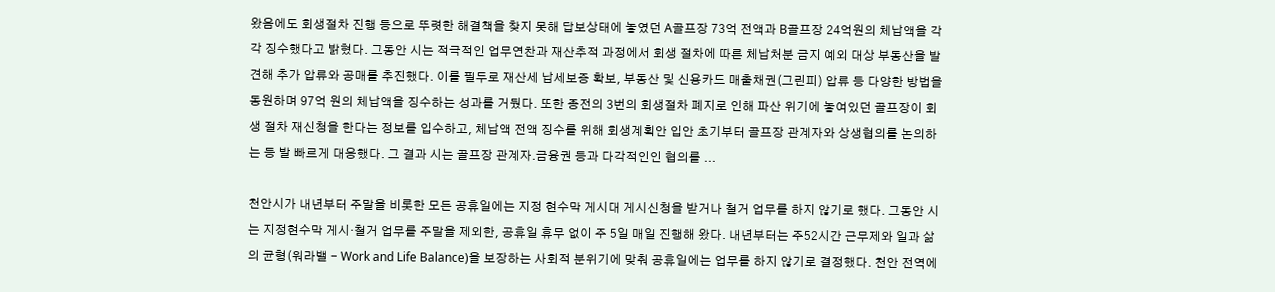왔음에도 회생절차 진행 등으로 뚜렷한 해결책을 찾지 못해 답보상태에 놓였던 A골프장 73억 전액과 B골프장 24억원의 체납액을 각각 징수했다고 밝혔다. 그동안 시는 적극적인 업무연찬과 재산추적 과정에서 회생 절차에 따른 체납처분 금지 예외 대상 부동산을 발견해 추가 압류와 공매를 추진했다. 이를 필두로 재산세 납세보증 확보, 부동산 및 신용카드 매출채권(그린피) 압류 등 다양한 방법을 동원하며 97억 원의 체납액을 징수하는 성과를 거뒀다. 또한 종전의 3번의 회생절차 폐지로 인해 파산 위기에 놓여있던 골프장이 회생 절차 재신청을 한다는 정보를 입수하고, 체납액 전액 징수를 위해 회생계획안 입안 초기부터 골프장 관계자와 상생협의를 논의하는 등 발 빠르게 대응했다. 그 결과 시는 골프장 관계자․금융권 등과 다각적인인 협의를 ...

천안시가 내년부터 주말을 비롯한 모든 공휴일에는 지정 현수막 게시대 게시신청을 받거나 철거 업무를 하지 않기로 했다. 그동안 시는 지정현수막 게시·철거 업무를 주말을 제외한, 공휴일 휴무 없이 주 5일 매일 진행해 왔다. 내년부터는 주52시간 근무제와 일과 삶의 균형(워라밸 - Work and Life Balance)을 보장하는 사회적 분위기에 맞춰 공휴일에는 업무를 하지 않기로 결정했다. 천안 전역에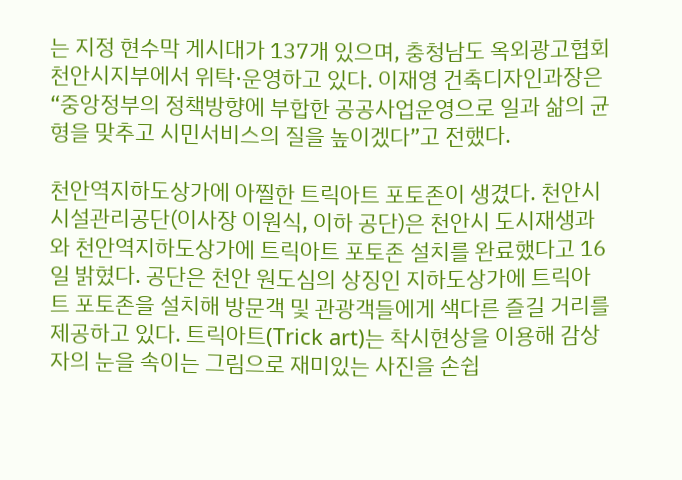는 지정 현수막 게시대가 137개 있으며, 충청남도 옥외광고협회 천안시지부에서 위탁·운영하고 있다. 이재영 건축디자인과장은 “중앙정부의 정책방향에 부합한 공공사업운영으로 일과 삶의 균형을 맞추고 시민서비스의 질을 높이겠다”고 전했다.

천안역지하도상가에 아찔한 트릭아트 포토존이 생겼다. 천안시시설관리공단(이사장 이원식, 이하 공단)은 천안시 도시재생과와 천안역지하도상가에 트릭아트 포토존 설치를 완료했다고 16일 밝혔다. 공단은 천안 원도심의 상징인 지하도상가에 트릭아트 포토존을 설치해 방문객 및 관광객들에게 색다른 즐길 거리를 제공하고 있다. 트릭아트(Trick art)는 착시현상을 이용해 감상자의 눈을 속이는 그림으로 재미있는 사진을 손쉽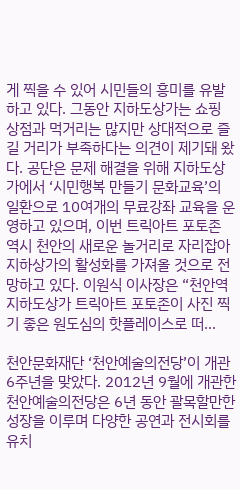게 찍을 수 있어 시민들의 흥미를 유발하고 있다. 그동안 지하도상가는 쇼핑 상점과 먹거리는 많지만 상대적으로 즐길 거리가 부족하다는 의견이 제기돼 왔다. 공단은 문제 해결을 위해 지하도상가에서 ‘시민행복 만들기 문화교육’의 일환으로 10여개의 무료강좌 교육을 운영하고 있으며, 이번 트릭아트 포토존 역시 천안의 새로운 놀거리로 자리잡아 지하상가의 활성화를 가져올 것으로 전망하고 있다. 이원식 이사장은 “천안역지하도상가 트릭아트 포토존이 사진 찍기 좋은 원도심의 핫플레이스로 떠...

천안문화재단 ‘천안예술의전당’이 개관 6주년을 맞았다. 2012년 9월에 개관한 천안예술의전당은 6년 동안 괄목할만한 성장을 이루며 다양한 공연과 전시회를 유치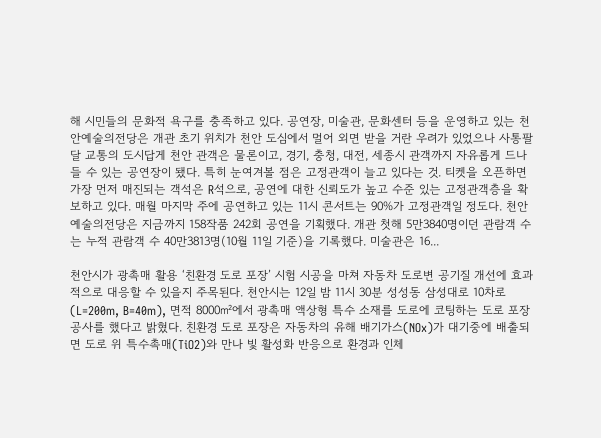해 시민들의 문화적 욕구를 충족하고 있다. 공연장, 미술관, 문화센터 등을 운영하고 있는 천안예술의전당은 개관 초기 위치가 천안 도심에서 멀어 외면 받을 거란 우려가 있었으나 사통팔달 교통의 도시답게 천안 관객은 물론이고, 경기, 충청, 대전, 세종시 관객까지 자유롭게 드나들 수 있는 공연장이 됐다. 특히 눈여겨볼 점은 고정관객이 늘고 있다는 것. 티켓을 오픈하면 가장 먼저 매진되는 객석은 R석으로, 공연에 대한 신뢰도가 높고 수준 있는 고정관객층을 확보하고 있다. 매월 마지막 주에 공연하고 있는 11시 콘서트는 90%가 고정관객일 정도다. 천안예술의전당은 지금까지 158작품 242회 공연을 기획했다. 개관 첫해 5만3840명이던 관람객 수는 누적 관람객 수 40만3813명(10월 11일 기준)을 기록했다. 미술관은 16...

천안시가 광촉매 활용 ‘친환경 도로 포장’ 시험 시공을 마쳐 자동차 도로변 공기질 개선에 효과적으로 대응할 수 있을지 주목된다. 천안시는 12일 밤 11시 30분 성성동 삼성대로 10차로(L=200m, B=40m), 면적 8000㎡에서 광촉매 액상형 특수 소재를 도로에 코팅하는 도로 포장 공사를 했다고 밝혔다. 친환경 도로 포장은 자동차의 유해 배기가스(NOx)가 대기중에 배출되면 도로 위 특수촉매(TiO2)와 만나 빛 활성화 반응으로 환경과 인체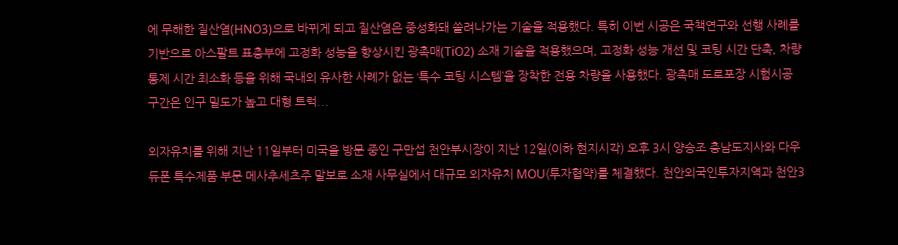에 무해한 질산염(HNO3)으로 바뀌게 되고 질산염은 중성화돼 쓸려나가는 기술을 적용했다. 특히 이번 시공은 국책연구와 선행 사례를 기반으로 아스팔트 표층부에 고정화 성능을 향상시킨 광촉매(TiO2) 소재 기술을 적용했으며, 고정화 성능 개선 및 코팅 시간 단축, 차량 통제 시간 최소화 등을 위해 국내외 유사한 사례가 없는 ‘특수 코팅 시스템’을 장착한 전용 차량을 사용했다. 광촉매 도로포장 시험시공 구간은 인구 밀도가 높고 대형 트럭...

외자유치를 위해 지난 11일부터 미국을 방문 중인 구만섭 천안부시장이 지난 12일(이하 현지시각) 오후 3시 양승조 충남도지사와 다우듀폰 특수제품 부문 메사추세츠주 말보로 소재 사무실에서 대규모 외자유치 MOU(투자협약)를 체결했다. 천안외국인투자지역과 천안3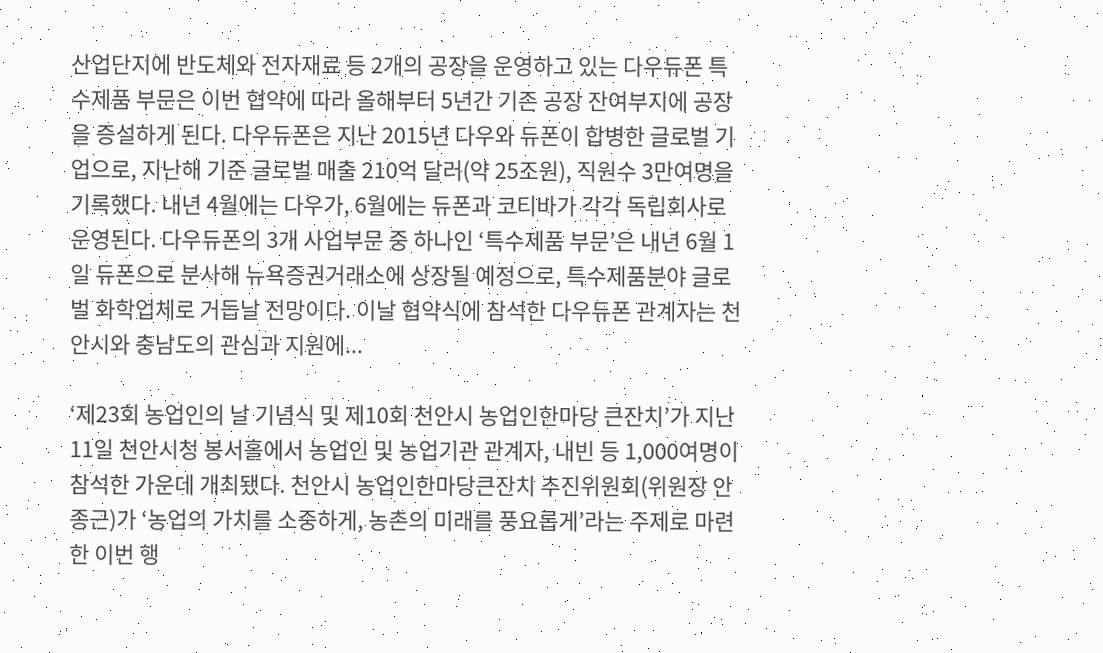산업단지에 반도체와 전자재료 등 2개의 공장을 운영하고 있는 다우듀폰 특수제품 부문은 이번 협약에 따라 올해부터 5년간 기존 공장 잔여부지에 공장을 증설하게 된다. 다우듀폰은 지난 2015년 다우와 듀폰이 합병한 글로벌 기업으로, 지난해 기준 글로벌 매출 210억 달러(약 25조원), 직원수 3만여명을 기록했다. 내년 4월에는 다우가, 6월에는 듀폰과 코티바가 각각 독립회사로 운영된다. 다우듀폰의 3개 사업부문 중 하나인 ‘특수제품 부문’은 내년 6월 1일 듀폰으로 분사해 뉴욕증권거래소에 상장될 예정으로, 특수제품분야 글로벌 화학업체로 거듭날 전망이다. 이날 협약식에 참석한 다우듀폰 관계자는 천안시와 충남도의 관심과 지원에...

‘제23회 농업인의 날 기념식 및 제10회 천안시 농업인한마당 큰잔치’가 지난 11일 천안시청 봉서홀에서 농업인 및 농업기관 관계자, 내빈 등 1,000여명이 참석한 가운데 개최됐다. 천안시 농업인한마당큰잔치 추진위원회(위원장 안종근)가 ‘농업의 가치를 소중하게, 농촌의 미래를 풍요롭게’라는 주제로 마련한 이번 행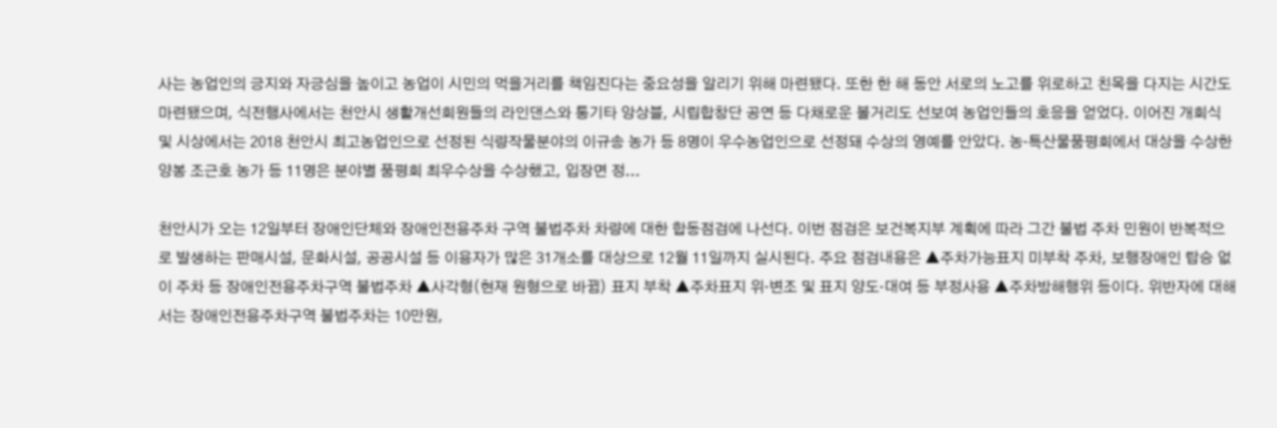사는 농업인의 긍지와 자긍심을 높이고 농업이 시민의 먹을거리를 책임진다는 중요성을 알리기 위해 마련됐다. 또한 한 해 동안 서로의 노고를 위로하고 친목을 다지는 시간도 마련됐으며, 식전행사에서는 천안시 생활개선회원들의 라인댄스와 통기타 앙상블, 시립합창단 공연 등 다채로운 볼거리도 선보여 농업인들의 호응을 얻었다. 이어진 개회식 및 시상에서는 2018 천안시 최고농업인으로 선정된 식량작물분야의 이규송 농가 등 8명이 우수농업인으로 선정돼 수상의 영예를 안았다. 농‧특산물품평회에서 대상을 수상한 양봉 조근호 농가 등 11명은 분야별 품평회 최우수상을 수상했고, 입장면 정...

천안시가 오는 12일부터 장애인단체와 장애인전용주차 구역 불법주차 차량에 대한 합동점검에 나선다. 이번 점검은 보건복지부 계획에 따라 그간 불법 주차 민원이 반복적으로 발생하는 판매시설, 문화시설, 공공시설 등 이용자가 많은 31개소를 대상으로 12월 11일까지 실시된다. 주요 점검내용은 ▲주차가능표지 미부착 주차, 보행장애인 탑승 없이 주차 등 장애인전용주차구역 불법주차 ▲사각형(현재 원형으로 바뀜) 표지 부착 ▲주차표지 위‧변조 및 표지 양도·대여 등 부정사용 ▲주차방해행위 등이다. 위반자에 대해서는 장애인전용주차구역 불법주차는 10만원,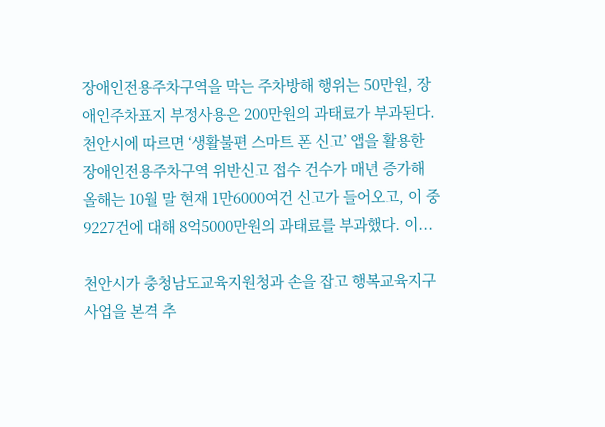장애인전용주차구역을 막는 주차방해 행위는 50만원, 장애인주차표지 부정사용은 200만원의 과태료가 부과된다. 천안시에 따르면 ‘생활불편 스마트 폰 신고’ 앱을 활용한 장애인전용주차구역 위반신고 접수 건수가 매년 증가해 올해는 10월 말 현재 1만6000여건 신고가 들어오고, 이 중 9227건에 대해 8억5000만원의 과태료를 부과했다. 이...

천안시가 충청남도교육지원청과 손을 잡고 행복교육지구 사업을 본격 추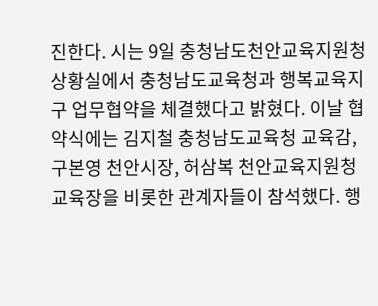진한다. 시는 9일 충청남도천안교육지원청 상황실에서 충청남도교육청과 행복교육지구 업무협약을 체결했다고 밝혔다. 이날 협약식에는 김지철 충청남도교육청 교육감, 구본영 천안시장, 허삼복 천안교육지원청 교육장을 비롯한 관계자들이 참석했다. 행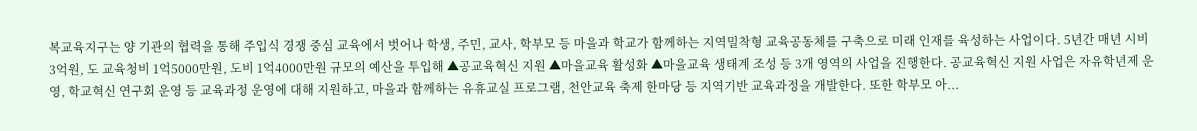복교육지구는 양 기관의 협력을 통해 주입식 경쟁 중심 교육에서 벗어나 학생, 주민, 교사, 학부모 등 마을과 학교가 함께하는 지역밀착형 교육공동체를 구축으로 미래 인재를 육성하는 사업이다. 5년간 매년 시비 3억원, 도 교육청비 1억5000만원, 도비 1억4000만원 규모의 예산을 투입해 ▲공교육혁신 지원 ▲마을교육 활성화 ▲마을교육 생태계 조성 등 3개 영역의 사업을 진행한다. 공교육혁신 지원 사업은 자유학년제 운영, 학교혁신 연구회 운영 등 교육과정 운영에 대해 지원하고, 마을과 함께하는 유휴교실 프로그램, 천안교육 축제 한마당 등 지역기반 교육과정을 개발한다. 또한 학부모 아...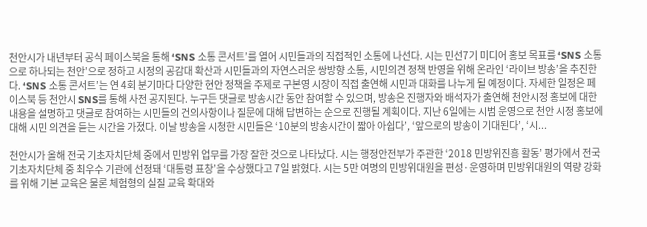천안시가 내년부터 공식 페이스북을 통해 ‘SNS 소통 콘서트’를 열어 시민들과의 직접적인 소통에 나선다. 시는 민선7기 미디어 홍보 목표를 ‘SNS 소통으로 하나되는 천안’으로 정하고 시정의 공감대 확산과 시민들과의 자연스러운 쌍방향 소통, 시민의견 정책 반영을 위해 온라인 ‘라이브 방송’을 추진한다. ‘SNS 소통 콘서트’는 연 4회 분기마다 다양한 현안 정책을 주제로 구본영 시장이 직접 출연해 시민과 대화를 나누게 될 예정이다. 자세한 일정은 페이스북 등 천안시 SNS를 통해 사전 공지된다. 누구든 댓글로 방송시간 동안 참여할 수 있으며, 방송은 진행자와 배석자가 출연해 천안시정 홍보에 대한 내용을 설명하고 댓글로 참여하는 시민들의 건의사항이나 질문에 대해 답변하는 순으로 진행될 계획이다. 지난 6일에는 시범 운영으로 천안 시정 홍보에 대해 시민 의견을 듣는 시간을 가졌다. 이날 방송을 시청한 시민들은 ‘10분의 방송시간이 짧아 아쉽다’, ‘앞으로의 방송이 기대된다’, ‘시...

천안시가 올해 전국 기초자치단체 중에서 민방위 업무를 가장 잘한 것으로 나타났다. 시는 행정안전부가 주관한 ‘2018 민방위진흥 활동’ 평가에서 전국 기초자치단체 중 최우수 기관에 선정돼 ‘대통령 표창’을 수상했다고 7일 밝혔다. 시는 5만 여명의 민방위대원을 편성·운영하며 민방위대원의 역량 강화를 위해 기본 교육은 물론 체험형의 실질 교육 확대와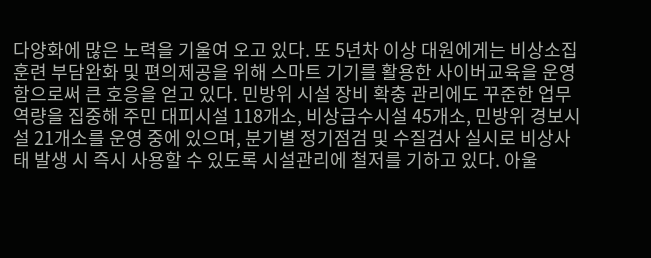다양화에 많은 노력을 기울여 오고 있다. 또 5년차 이상 대원에게는 비상소집훈련 부담완화 및 편의제공을 위해 스마트 기기를 활용한 사이버교육을 운영함으로써 큰 호응을 얻고 있다. 민방위 시설 장비 확충 관리에도 꾸준한 업무 역량을 집중해 주민 대피시설 118개소, 비상급수시설 45개소, 민방위 경보시설 21개소를 운영 중에 있으며, 분기별 정기점검 및 수질검사 실시로 비상사태 발생 시 즉시 사용할 수 있도록 시설관리에 철저를 기하고 있다. 아울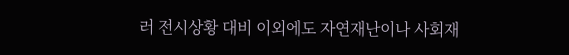러 전시상황 대비 이외에도 자연재난이나 사회재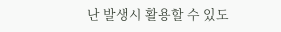난 발생시 활용할 수 있도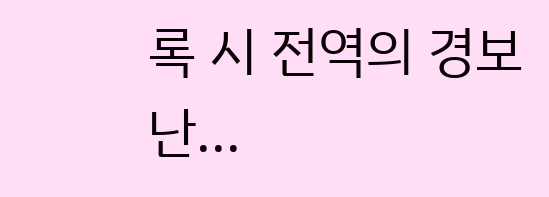록 시 전역의 경보 난...